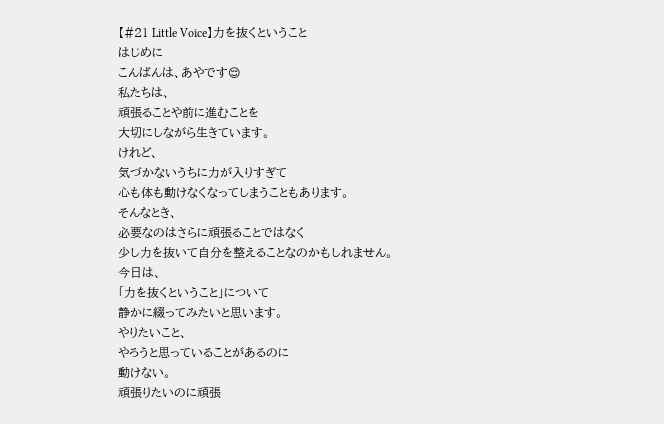【#21 Little Voice】力を抜くということ
はじめに
こんばんは、あやです😌
私たちは、
頑張ることや前に進むことを
大切にしながら生きています。
けれど、
気づかないうちに力が入りすぎて
心も体も動けなくなってしまうこともあります。
そんなとき、
必要なのはさらに頑張ることではなく
少し力を抜いて自分を整えることなのかもしれません。
今日は、
「力を抜くということ」について
静かに綴ってみたいと思います。
やりたいこと、
やろうと思っていることがあるのに
動けない。
頑張りたいのに頑張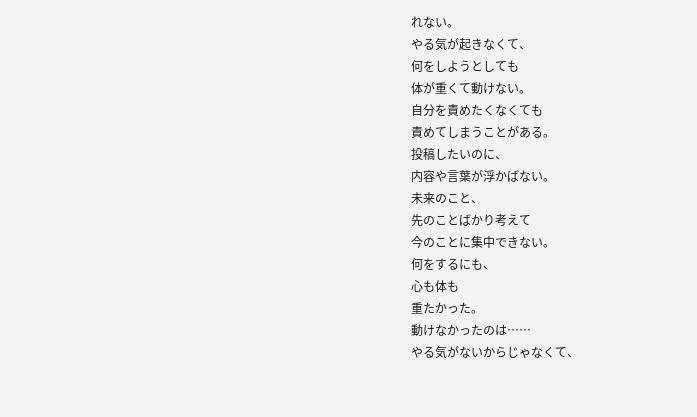れない。
やる気が起きなくて、
何をしようとしても
体が重くて動けない。
自分を責めたくなくても
責めてしまうことがある。
投稿したいのに、
内容や言葉が浮かばない。
未来のこと、
先のことばかり考えて
今のことに集中できない。
何をするにも、
心も体も
重たかった。
動けなかったのは……
やる気がないからじゃなくて、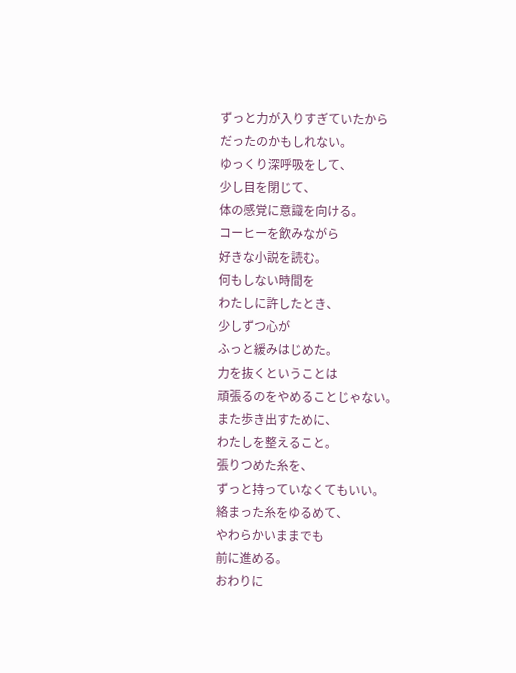ずっと力が入りすぎていたから
だったのかもしれない。
ゆっくり深呼吸をして、
少し目を閉じて、
体の感覚に意識を向ける。
コーヒーを飲みながら
好きな小説を読む。
何もしない時間を
わたしに許したとき、
少しずつ心が
ふっと緩みはじめた。
力を抜くということは
頑張るのをやめることじゃない。
また歩き出すために、
わたしを整えること。
張りつめた糸を、
ずっと持っていなくてもいい。
絡まった糸をゆるめて、
やわらかいままでも
前に進める。
おわりに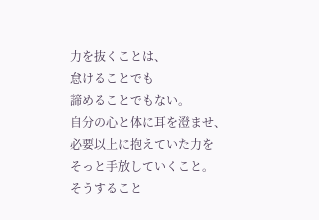力を抜くことは、
怠けることでも
諦めることでもない。
自分の心と体に耳を澄ませ、
必要以上に抱えていた力を
そっと手放していくこと。
そうすること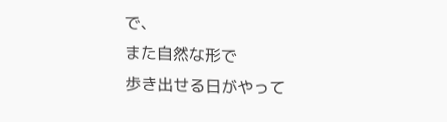で、
また自然な形で
歩き出せる日がやって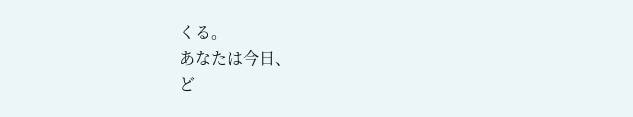くる。
あなたは今日、
ど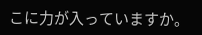こに力が入っていますか。